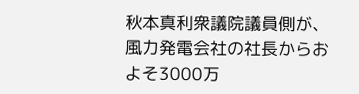秋本真利衆議院議員側が、風力発電会社の社長からおよそ3000万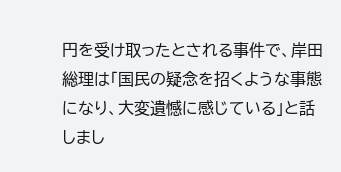円を受け取ったとされる事件で、岸田総理は「国民の疑念を招くような事態になり、大変遺憾に感じている」と話しまし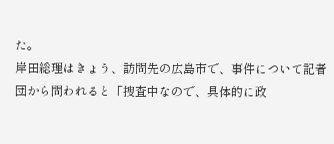た。
岸田総理はきょう、訪問先の広島市で、事件について記者団から問われると「捜査中なので、具体的に政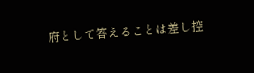府として答えることは差し控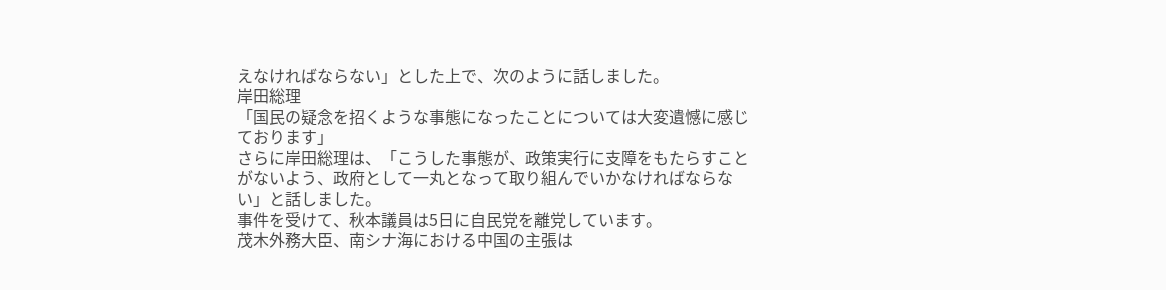えなければならない」とした上で、次のように話しました。
岸田総理
「国民の疑念を招くような事態になったことについては大変遺憾に感じております」
さらに岸田総理は、「こうした事態が、政策実行に支障をもたらすことがないよう、政府として一丸となって取り組んでいかなければならない」と話しました。
事件を受けて、秋本議員は5日に自民党を離党しています。
茂木外務大臣、南シナ海における中国の主張は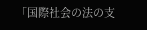「国際社会の法の支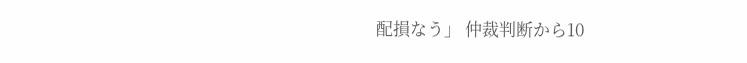配損なう」 仲裁判断から10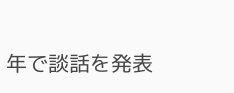年で談話を発表